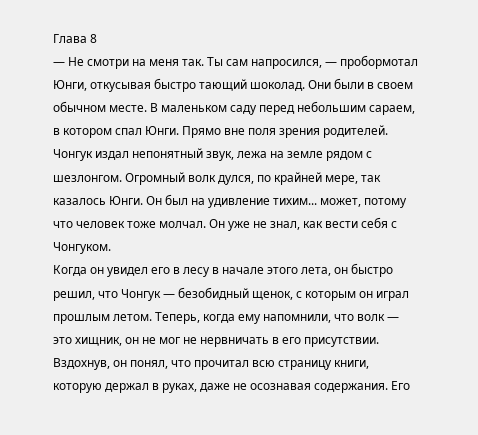Глава 8
— Не смотри на меня так. Ты сам напросился, — пробормотал Юнги, откусывая быстро тающий шоколад. Они были в своем обычном месте. В маленьком саду перед небольшим сараем, в котором спал Юнги. Прямо вне поля зрения родителей.
Чонгук издал непонятный звук, лежа на земле рядом с шезлонгом. Огромный волк дулся, по крайней мере, так казалось Юнги. Он был на удивление тихим... может, потому что человек тоже молчал. Он уже не знал, как вести себя с Чонгуком.
Когда он увидел его в лесу в начале этого лета, он быстро решил, что Чонгук — безобидный щенок, с которым он играл прошлым летом. Теперь, когда ему напомнили, что волк — это хищник, он не мог не нервничать в его присутствии.
Вздохнув, он понял, что прочитал всю страницу книги, которую держал в руках, даже не осознавая содержания. Его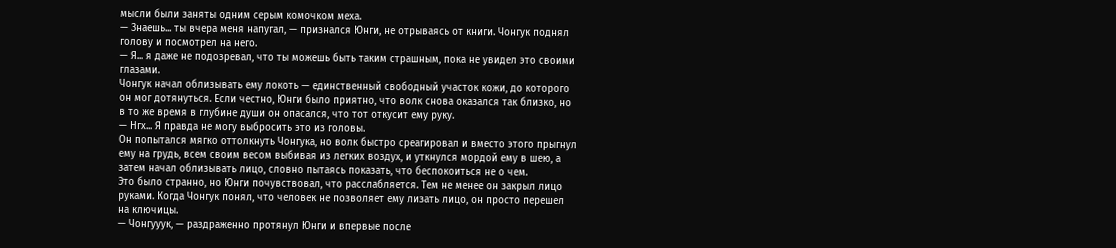мысли были заняты одним серым комочком меха.
— Знаешь... ты вчера меня напугал, — признался Юнги, не отрываясь от книги. Чонгук поднял голову и посмотрел на него.
— Я... я даже не подозревал, что ты можешь быть таким страшным, пока не увидел это своими глазами.
Чонгук начал облизывать ему локоть — единственный свободный участок кожи, до которого он мог дотянуться. Если честно, Юнги было приятно, что волк снова оказался так близко, но в то же время в глубине души он опасался, что тот откусит ему руку.
— Нгх... Я правда не могу выбросить это из головы.
Он попытался мягко оттолкнуть Чонгука, но волк быстро среагировал и вместо этого прыгнул ему на грудь, всем своим весом выбивая из легких воздух, и уткнулся мордой ему в шею, а затем начал облизывать лицо, словно пытаясь показать, что беспокоиться не о чем.
Это было странно, но Юнги почувствовал, что расслабляется. Тем не менее он закрыл лицо руками. Когда Чонгук понял, что человек не позволяет ему лизать лицо, он просто перешел на ключицы.
— Чонгууук, — раздраженно протянул Юнги и впервые после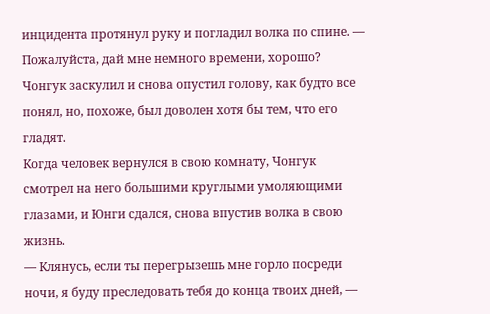инцидента протянул руку и погладил волка по спине. — Пожалуйста, дай мне немного времени, хорошо?
Чонгук заскулил и снова опустил голову, как будто все понял, но, похоже, был доволен хотя бы тем, что его гладят.
Когда человек вернулся в свою комнату, Чонгук смотрел на него большими круглыми умоляющими глазами, и Юнги сдался, снова впустив волка в свою жизнь.
— Клянусь, если ты перегрызешь мне горло посреди ночи, я буду преследовать тебя до конца твоих дней, —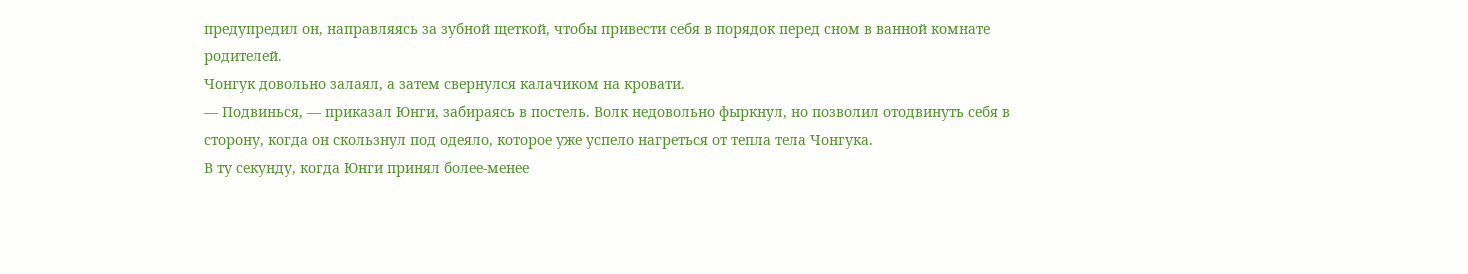предупредил он, направляясь за зубной щеткой, чтобы привести себя в порядок перед сном в ванной комнате родителей.
Чонгук довольно залаял, а затем свернулся калачиком на кровати.
— Подвинься, — приказал Юнги, забираясь в постель. Волк недовольно фыркнул, но позволил отодвинуть себя в сторону, когда он скользнул под одеяло, которое уже успело нагреться от тепла тела Чонгука.
В ту секунду, когда Юнги принял более-менее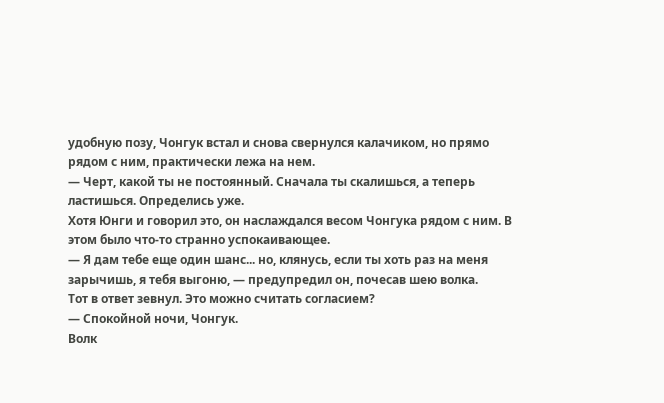удобную позу, Чонгук встал и снова свернулся калачиком, но прямо рядом с ним, практически лежа на нем.
— Черт, какой ты не постоянный. Сначала ты скалишься, а теперь ластишься. Определись уже.
Хотя Юнги и говорил это, он наслаждался весом Чонгука рядом с ним. В этом было что-то странно успокаивающее.
— Я дам тебе еще один шанс... но, клянусь, если ты хоть раз на меня зарычишь, я тебя выгоню, — предупредил он, почесав шею волка.
Тот в ответ зевнул. Это можно считать согласием?
— Спокойной ночи, Чонгук.
Волк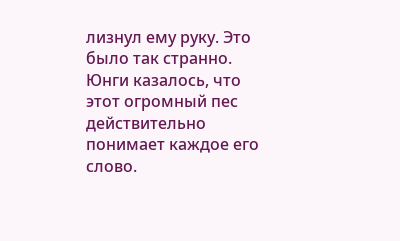лизнул ему руку. Это было так странно. Юнги казалось, что этот огромный пес действительно понимает каждое его слово.